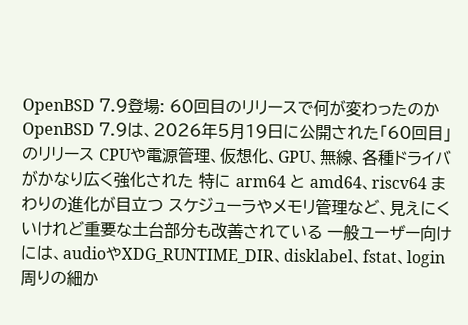OpenBSD 7.9登場: 60回目のリリースで何が変わったのか
OpenBSD 7.9は、2026年5月19日に公開された「60回目」のリリース CPUや電源管理、仮想化、GPU、無線、各種ドライバがかなり広く強化された 特に arm64 と amd64、riscv64 まわりの進化が目立つ スケジューラやメモリ管理など、見えにくいけれど重要な土台部分も改善されている 一般ユーザー向けには、audioやXDG_RUNTIME_DIR、disklabel、fstat、login周りの細か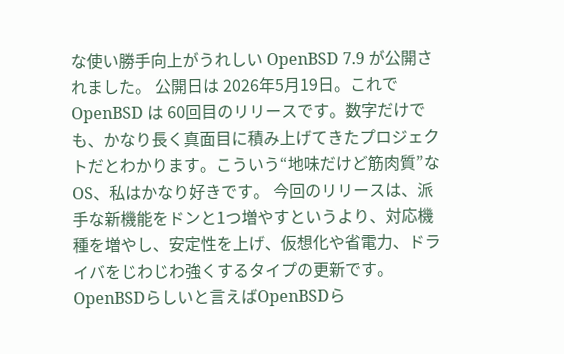な使い勝手向上がうれしい OpenBSD 7.9 が公開されました。 公開日は 2026年5月19日。これで OpenBSD は 60回目のリリースです。数字だけでも、かなり長く真面目に積み上げてきたプロジェクトだとわかります。こういう“地味だけど筋肉質”なOS、私はかなり好きです。 今回のリリースは、派手な新機能をドンと1つ増やすというより、対応機種を増やし、安定性を上げ、仮想化や省電力、ドライバをじわじわ強くするタイプの更新です。OpenBSDらしいと言えばOpenBSDら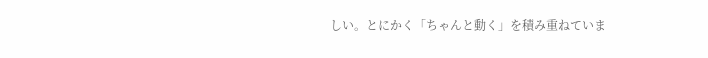しい。とにかく「ちゃんと動く」を積み重ねていま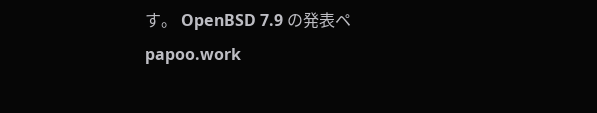す。 OpenBSD 7.9 の発表ペ
papoo.work